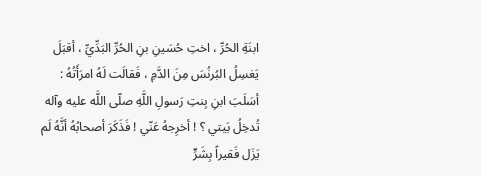ابنَةِ الحُرِّ ، اختِ حُسَينِ بنِ الحُرِّ البَدِّيِّ ، أقبَلَ يَغسِلُ البُرنُسَ مِنَ الدَّمِ ، فَقالَت لَهُ امرَأَتُهُ : أسَلَبَ ابنِ بِنتِ رَسولِ اللَّهِ صلّى اللَّه عليه وآله تُدخِلُ بَيتي ؟ ! أخرِجهُ عَنّي ! فَذَكَرَ أصحابُهُ أنَّهُ لَم يَزَل فَقيراً بِشَرٍّ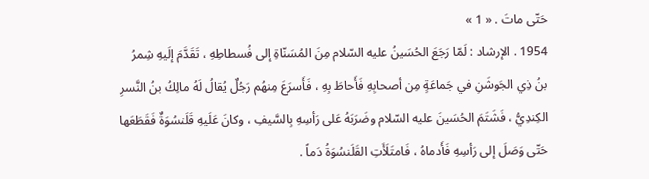حَتّى ماتَ . « 1 »
1954 . الإرشاد : لَمّا رَجَعَ الحُسَينُ عليه السّلام مِنَ المُسَنّاةِ إلى فُسطاطِهِ ، تَقَدَّمَ إلَيهِ شِمرُ بنُ ذِي الجَوشَنِ في جَماعَةٍ مِن أصحابِهِ فَأَحاطَ بِهِ ، فَأَسرَعَ مِنهُم رَجُلٌ يُقالُ لَهُ مالِكُ بنُ النَّسرِ الكِندِيُّ ، فَشَتَمَ الحُسَينَ عليه السّلام وضَرَبَهُ عَلى رَأسِهِ بِالسَّيفِ ، وكانَ عَلَيهِ قَلَنسُوَةٌ فَقَطَعَها حَتّى وَصَلَ إلى رَأسِهِ فَأَدماهُ ، فَامتَلَأَتِ القَلَنسُوَةُ دَماً .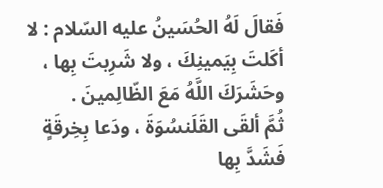فَقالَ لَهُ الحُسَينُ عليه السّلام : لا أكَلتَ بِيَمينِكَ ، ولا شَرِبتَ بِها ، وحَشَرَكَ اللَّهُ مَعَ الظّالِمينَ .
ثُمَّ ألقَى القَلَنسُوَةَ ، ودَعا بِخِرقَةٍ فَشَدَّ بِها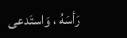رَأسَهُ ، وَاستَدعى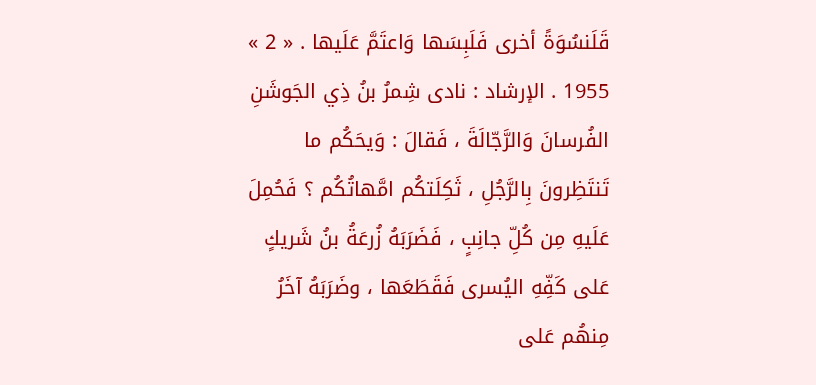قَلَنسُوَةً أخرى فَلَبِسَها وَاعتَمَّ عَلَيها . « 2 »
1955 . الإرشاد : نادى شِمرُ بنُ ذِي الجَوشَنِ الفُرسانَ وَالرَّجّالَةَ ، فَقالَ : وَيحَكُم ما تَنتَظِرونَ بِالرَّجُلِ ، ثَكِلَتكُم امَّهاتُكُم ؟ فَحُمِلَ عَلَيهِ مِن كُلِّ جانِبٍ ، فَضَرَبَهُ زُرعَةُ بنُ شَريكٍ عَلى كَفِّهِ اليُسرى فَقَطَعَها ، وضَرَبَهُ آخَرُ مِنهُم عَلى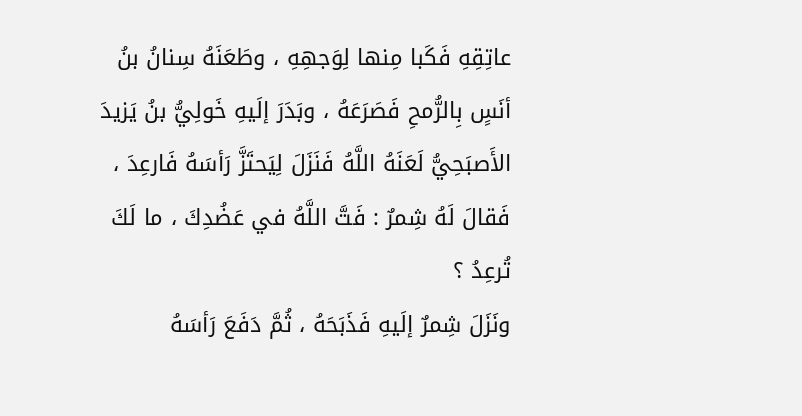عاتِقِهِ فَكَبا مِنها لِوَجهِهِ ، وطَعَنَهُ سِنانُ بنُ أنَسٍ بِالرُّمحِ فَصَرَعَهُ ، وبَدَرَ إلَيهِ خَولِيُّ بنُ يَزيدَ الأَصبَحِيُّ لَعَنَهُ اللَّهُ فَنَزَلَ لِيَحتَزَّ رَأسَهُ فَارعِدَ ، فَقالَ لَهُ شِمرٌ : فَتَّ اللَّهُ في عَضُدِكَ ، ما لَكَ تُرعِدُ ؟
ونَزَلَ شِمرٌ إلَيهِ فَذَبَحَهُ ، ثُمَّ دَفَعَ رَأسَهُ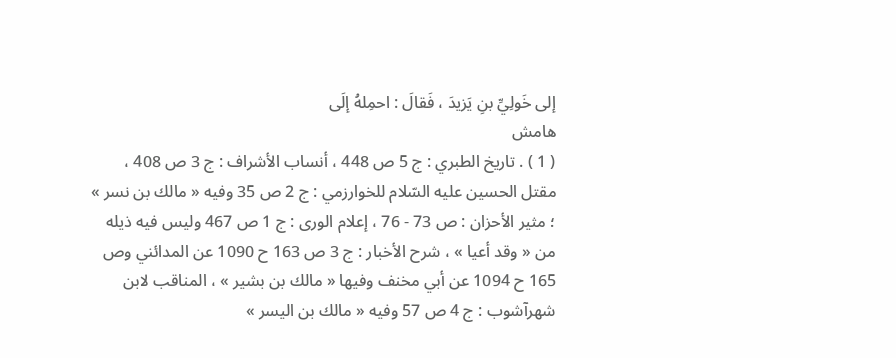إلى خَولِيِّ بنِ يَزيدَ ، فَقالَ : احمِلهُ إلَى
هامش
( 1 ) . تاريخ الطبري : ج 5 ص 448 ، أنساب الأشراف : ج 3 ص 408 ، مقتل الحسين عليه السّلام للخوارزمي : ج 2 ص 35 وفيه « مالك بن نسر » ؛ مثير الأحزان : ص 73 - 76 ، إعلام الورى : ج 1 ص 467 وليس فيه ذيله من « وقد أعيا » ، شرح الأخبار : ج 3 ص 163 ح 1090 عن المدائني وص 165 ح 1094 عن أبي مخنف وفيها « مالك بن بشير » ، المناقب لابن شهرآشوب : ج 4 ص 57 وفيه « مالك بن اليسر »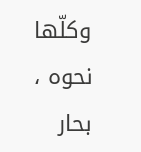وكلّها نحوه ، بحار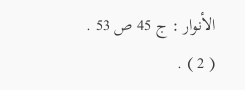الأنوار : ج 45 ص 53 .
( 2 ) .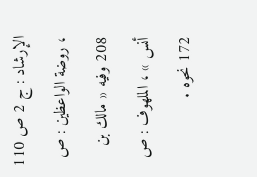الإرشاد : ج 2 ص 110 ، روضة الواعظين : ص 208 وفيه « مالك بن أنس » ، الملهوف : ص 172 نحوه .